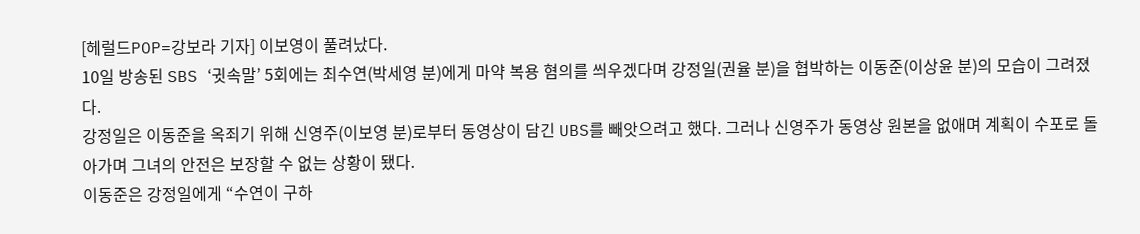[헤럴드POP=강보라 기자] 이보영이 풀려났다.
10일 방송된 SBS ‘귓속말’ 5회에는 최수연(박세영 분)에게 마약 복용 혐의를 씌우겠다며 강정일(권율 분)을 협박하는 이동준(이상윤 분)의 모습이 그려졌다.
강정일은 이동준을 옥죄기 위해 신영주(이보영 분)로부터 동영상이 담긴 UBS를 빼앗으려고 했다. 그러나 신영주가 동영상 원본을 없애며 계획이 수포로 돌아가며 그녀의 안전은 보장할 수 없는 상황이 됐다.
이동준은 강정일에게 “수연이 구하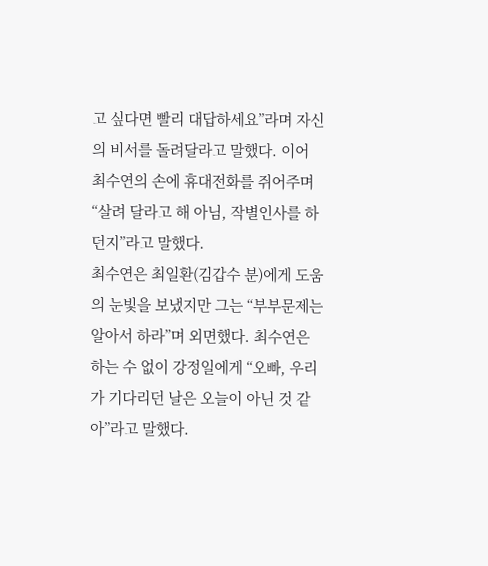고 싶다면 빨리 대답하세요”라며 자신의 비서를 돌려달라고 말했다. 이어 최수연의 손에 휴대전화를 쥐어주며 “살려 달라고 해 아님, 작별인사를 하던지”라고 말했다.
최수연은 최일환(김갑수 분)에게 도움의 눈빛을 보냈지만 그는 “부부문제는 알아서 하라”며 외면했다. 최수연은 하는 수 없이 강정일에게 “오빠, 우리가 기다리던 날은 오늘이 아닌 것 같아”라고 말했다.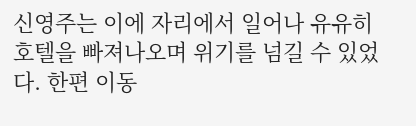신영주는 이에 자리에서 일어나 유유히 호텔을 빠져나오며 위기를 넘길 수 있었다. 한편 이동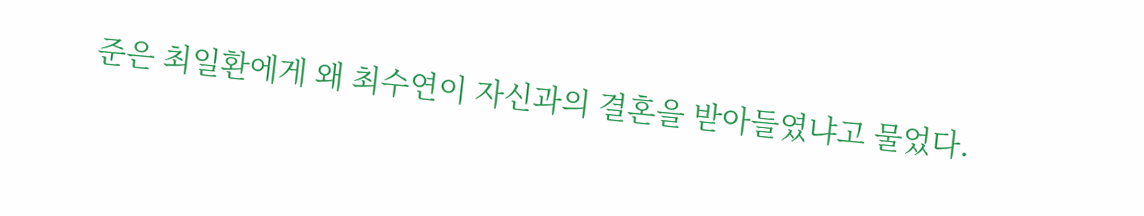준은 최일환에게 왜 최수연이 자신과의 결혼을 받아들였냐고 물었다.